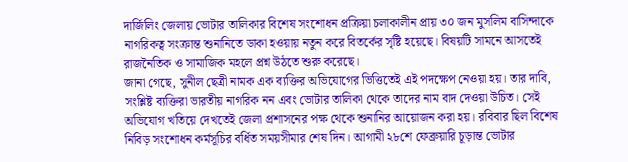দার্জিলিং জেলায় ভোটার তালিকার বিশেষ সংশোধন প্রক্রিয়া চলাকালীন প্রায় ৩০ জন মুসলিম বাসিন্দাকে নাগরিকত্ব সংক্রান্ত শুনানিতে ডাকা হওয়ায় নতুন করে বিতর্কের সৃষ্টি হয়েছে। বিষয়টি সামনে আসতেই রাজনৈতিক ও সামাজিক মহলে প্রশ্ন উঠতে শুরু করেছে।
জানা গেছে, সুনীল ছেত্রী নামক এক ব্যক্তির অভিযোগের ভিত্তিতেই এই পদক্ষেপ নেওয়া হয়। তার দাবি, সংশ্লিষ্ট ব্যক্তিরা ভারতীয় নাগরিক নন এবং ভোটার তালিকা থেকে তাদের নাম বাদ দেওয়া উচিত। সেই অভিযোগ খতিয়ে দেখতেই জেলা প্রশাসনের পক্ষ থেকে শুনানির আয়োজন করা হয়। রবিবার ছিল বিশেষ নিবিড় সংশোধন কর্মসূচির বর্ধিত সময়সীমার শেষ দিন। আগামী ২৮শে ফেব্রুয়ারি চূড়ান্ত ভোটার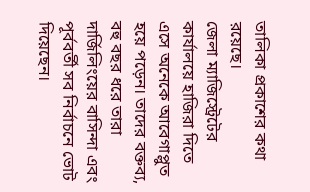তালিকা প্রকাশের কথা রয়েছে।
জেলা ম্যাজিস্ট্রেটের কার্যালয়ে হাজিরা দিতে এসে অনেকে আবেগাপ্লুত হয়ে পড়েন। তাদের বক্তব্য, বহু বছর ধরে তারা দার্জিলিংয়ের বাসিন্দা এবং পূর্ববর্তী সব নির্বাচনে ভোট দিয়েছেন।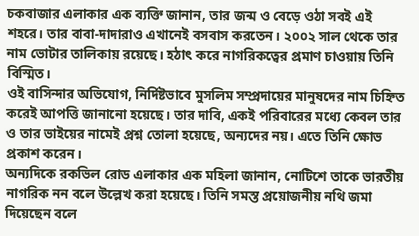চকবাজার এলাকার এক ব্যক্তি জানান, তার জন্ম ও বেড়ে ওঠা সবই এই শহরে। তার বাবা-দাদারাও এখানেই বসবাস করতেন। ২০০২ সাল থেকে তার নাম ভোটার তালিকায় রয়েছে। হঠাৎ করে নাগরিকত্বের প্রমাণ চাওয়ায় তিনি বিস্মিত।
ওই বাসিন্দার অভিযোগ, নির্দিষ্টভাবে মুসলিম সম্প্রদায়ের মানুষদের নাম চিহ্নিত করেই আপত্তি জানানো হয়েছে। তার দাবি, একই পরিবারের মধ্যে কেবল তার ও তার ভাইয়ের নামেই প্রশ্ন তোলা হয়েছে, অন্যদের নয়। এতে তিনি ক্ষোভ প্রকাশ করেন।
অন্যদিকে রকভিল রোড এলাকার এক মহিলা জানান, নোটিশে তাকে ভারতীয় নাগরিক নন বলে উল্লেখ করা হয়েছে। তিনি সমস্ত প্রয়োজনীয় নথি জমা দিয়েছেন বলে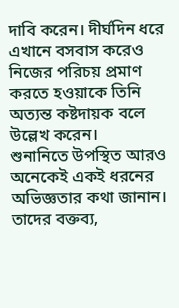দাবি করেন। দীর্ঘদিন ধরে এখানে বসবাস করেও নিজের পরিচয় প্রমাণ করতে হওয়াকে তিনি অত্যন্ত কষ্টদায়ক বলে উল্লেখ করেন।
শুনানিতে উপস্থিত আরও অনেকেই একই ধরনের অভিজ্ঞতার কথা জানান। তাদের বক্তব্য,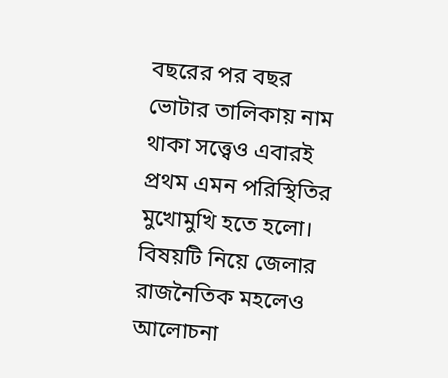বছরের পর বছর ভোটার তালিকায় নাম থাকা সত্ত্বেও এবারই প্রথম এমন পরিস্থিতির মুখোমুখি হতে হলো। বিষয়টি নিয়ে জেলার রাজনৈতিক মহলেও আলোচনা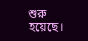শুরু হয়েছে।